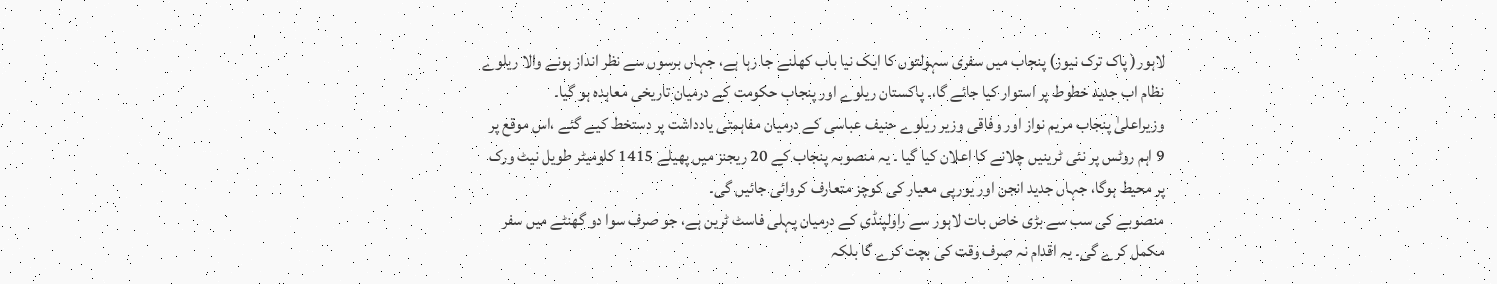لاہور( پاک ترک نیوز) پنجاب میں سفری سہولتوں کا ایک نیا باب کھلنے جا رہا ہے، جہاں برسوں سے نظر انداز ہونے والا ریلوے نظام اب جدید خطوط پر استوار کیا جائے گا،۔ پاکستان ریلوے اور پنجاب حکومت کے درمیان تاریخی معاہدہ ہو گیا۔
وزیراعلیٰ پنجاب مریم نواز اور وفاقی وزیر ریلوے حنیف عباسی کے درمیان مفاہمتی یادداشت پر دستخط کیے گئے ،اس موقع پر 9 اہم روٹس پر نئی ٹرینیں چلانے کا اعلان کیا گیا ۔ یہ منصوبہ پنجاب کے 20 ریجنز میں پھیلے 1415 کلومیٹر طویل نیٹ ورک پر محیط ہوگا، جہاں جدید انجن اور یورپی معیار کی کوچز متعارف کروائی جائیں گی۔
منصوبے کی سب سے بڑی خاص بات لاہور سے راولپنڈی کے درمیان پہلی فاسٹ ٹرین ہے، جو صرف سوا دو گھنٹے میں سفر مکمل کرے گی۔ یہ اقدام نہ صرف وقت کی بچت کرے گا بلکہ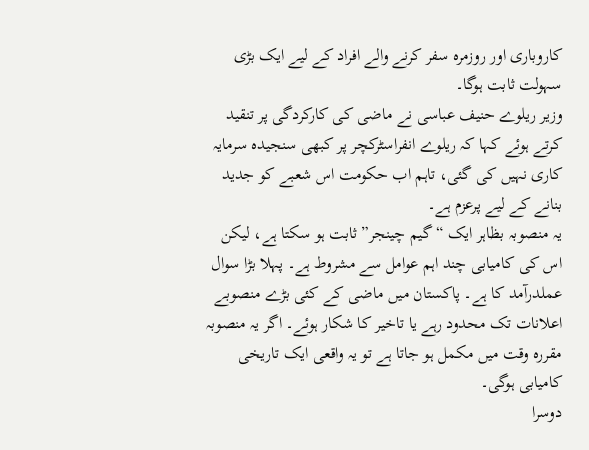کاروباری اور روزمرہ سفر کرنے والے افراد کے لیے ایک بڑی سہولت ثابت ہوگا۔
وزیر ریلوے حنیف عباسی نے ماضی کی کارکردگی پر تنقید کرتے ہوئے کہا کہ ریلوے انفراسٹرکچر پر کبھی سنجیدہ سرمایہ کاری نہیں کی گئی، تاہم اب حکومت اس شعبے کو جدید بنانے کے لیے پرعزم ہے۔
یہ منصوبہ بظاہر ایک “گیم چینجر” ثابت ہو سکتا ہے، لیکن اس کی کامیابی چند اہم عوامل سے مشروط ہے۔ پہلا بڑا سوال عملدرآمد کا ہے۔ پاکستان میں ماضی کے کئی بڑے منصوبے اعلانات تک محدود رہے یا تاخیر کا شکار ہوئے۔ اگر یہ منصوبہ مقررہ وقت میں مکمل ہو جاتا ہے تو یہ واقعی ایک تاریخی کامیابی ہوگی۔
دوسرا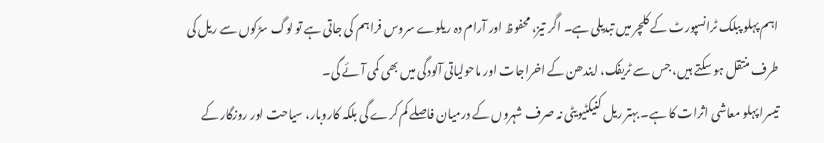اہم پہلو پبلک ٹرانسپورٹ کے کلچر میں تبدیلی ہے۔ اگر تیز، محفوظ اور آرام دہ ریلوے سروس فراہم کی جاتی ہے تو لوگ سڑکوں سے ریل کی طرف منتقل ہو سکتے ہیں، جس سے ٹریفک، ایندھن کے اخراجات اور ماحولیاتی آلودگی میں بھی کمی آئے گی۔
تیسرا پہلو معاشی اثرات کا ہے۔ بہتر ریل کنیکٹیویٹی نہ صرف شہروں کے درمیان فاصلے کم کرے گی بلکہ کاروبار، سیاحت اور روزگار کے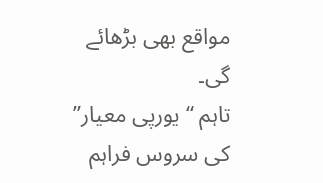مواقع بھی بڑھائے گی۔
تاہم “یورپی معیار” کی سروس فراہم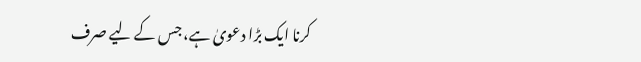کرنا ایک بڑا دعویٰ ہے، جس کے لیے صرف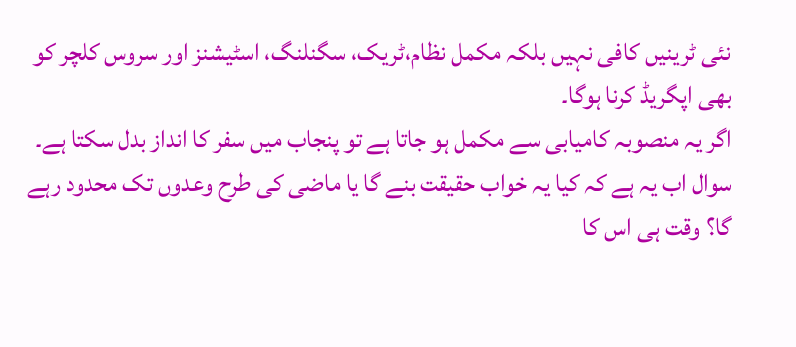نئی ٹرینیں کافی نہیں بلکہ مکمل نظام،ٹریک، سگنلنگ، اسٹیشنز اور سروس کلچر کو بھی اپگریڈ کرنا ہوگا۔
اگر یہ منصوبہ کامیابی سے مکمل ہو جاتا ہے تو پنجاب میں سفر کا انداز بدل سکتا ہے۔ سوال اب یہ ہے کہ کیا یہ خواب حقیقت بنے گا یا ماضی کی طرح وعدوں تک محدود رہے گا؟ وقت ہی اس کا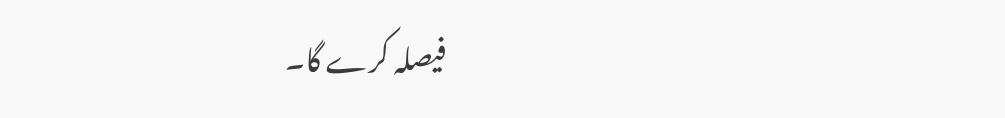فیصلہ کرے گا۔